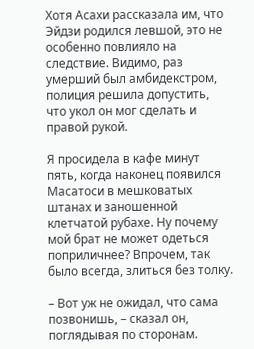Хотя Асахи рассказала им, что Эйдзи родился левшой, это не особенно повлияло на следствие. Видимо, раз умерший был амбидекстром, полиция решила допустить, что укол он мог сделать и правой рукой.

Я просидела в кафе минут пять, когда наконец появился Масатоси в мешковатых штанах и заношенной клетчатой рубахе. Ну почему мой брат не может одеться поприличнее? Впрочем, так было всегда, злиться без толку.

– Вот уж не ожидал, что сама позвонишь, – сказал он, поглядывая по сторонам.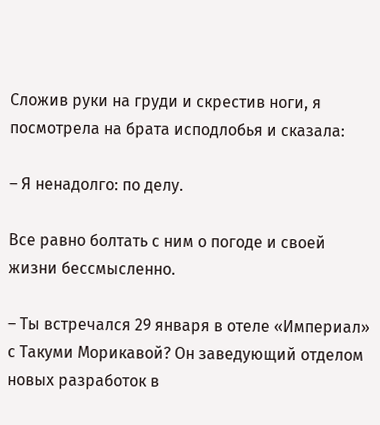Сложив руки на груди и скрестив ноги, я посмотрела на брата исподлобья и сказала:

– Я ненадолго: по делу.

Все равно болтать с ним о погоде и своей жизни бессмысленно.

– Ты встречался 29 января в отеле «Империал» с Такуми Морикавой? Он заведующий отделом новых разработок в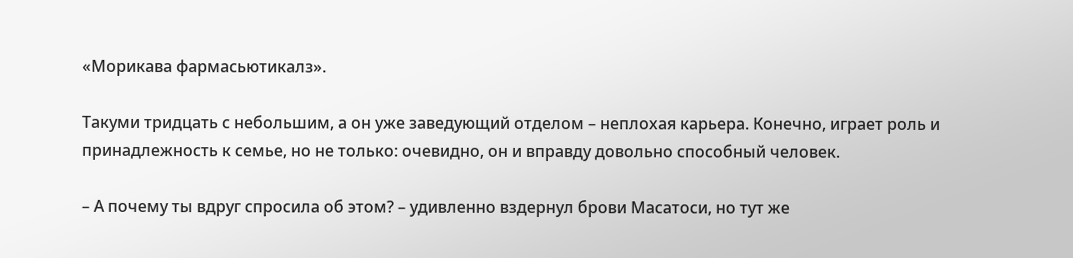«Морикава фармасьютикалз».

Такуми тридцать с небольшим, а он уже заведующий отделом – неплохая карьера. Конечно, играет роль и принадлежность к семье, но не только: очевидно, он и вправду довольно способный человек.

– А почему ты вдруг спросила об этом? – удивленно вздернул брови Масатоси, но тут же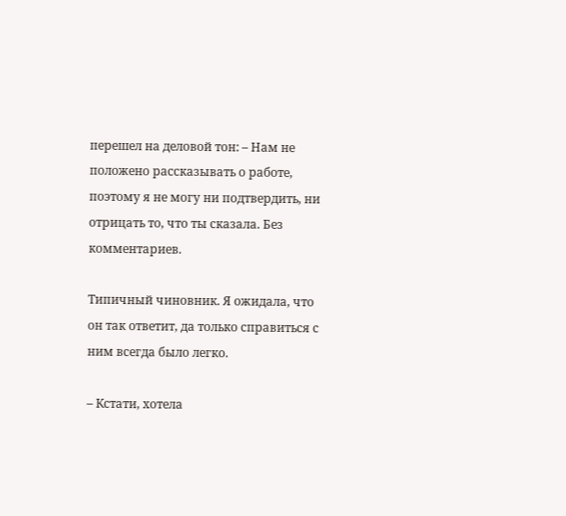перешел на деловой тон: – Нам не положено рассказывать о работе, поэтому я не могу ни подтвердить, ни отрицать то, что ты сказала. Без комментариев.

Типичный чиновник. Я ожидала, что он так ответит, да только справиться с ним всегда было легко.

– Кстати, хотела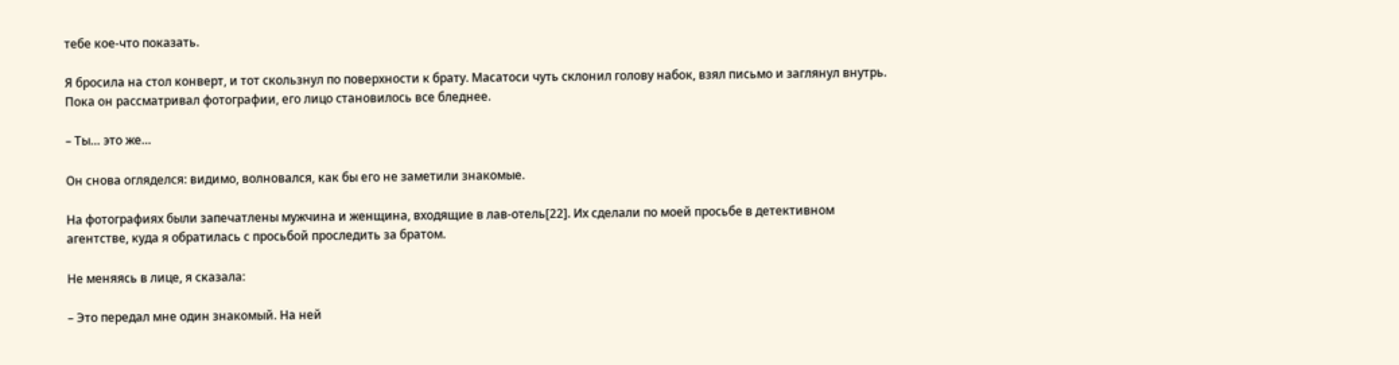тебе кое-что показать.

Я бросила на стол конверт, и тот скользнул по поверхности к брату. Масатоси чуть склонил голову набок, взял письмо и заглянул внутрь. Пока он рассматривал фотографии, его лицо становилось все бледнее.

– Ты… это же…

Он снова огляделся: видимо, волновался, как бы его не заметили знакомые.

На фотографиях были запечатлены мужчина и женщина, входящие в лав-отель[22]. Их сделали по моей просьбе в детективном агентстве, куда я обратилась с просьбой проследить за братом.

Не меняясь в лице, я сказала:

– Это передал мне один знакомый. На ней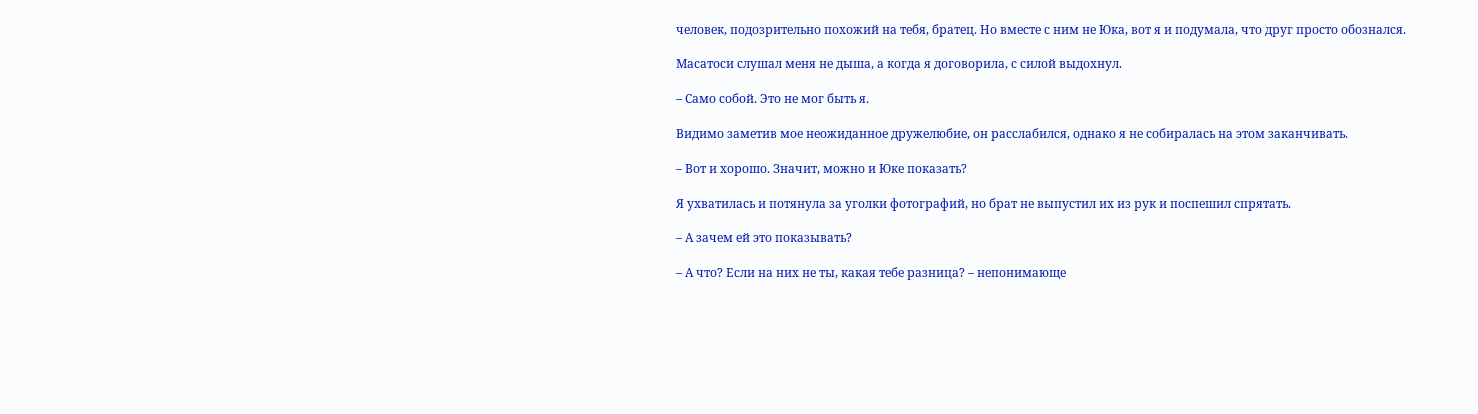человек, подозрительно похожий на тебя, братец. Но вместе с ним не Юка, вот я и подумала, что друг просто обознался.

Масатоси слушал меня не дыша, а когда я договорила, с силой выдохнул.

– Само собой. Это не мог быть я.

Видимо заметив мое неожиданное дружелюбие, он расслабился, однако я не собиралась на этом заканчивать.

– Вот и хорошо. Значит, можно и Юке показать?

Я ухватилась и потянула за уголки фотографий, но брат не выпустил их из рук и поспешил спрятать.

– А зачем ей это показывать?

– А что? Если на них не ты, какая тебе разница? – непонимающе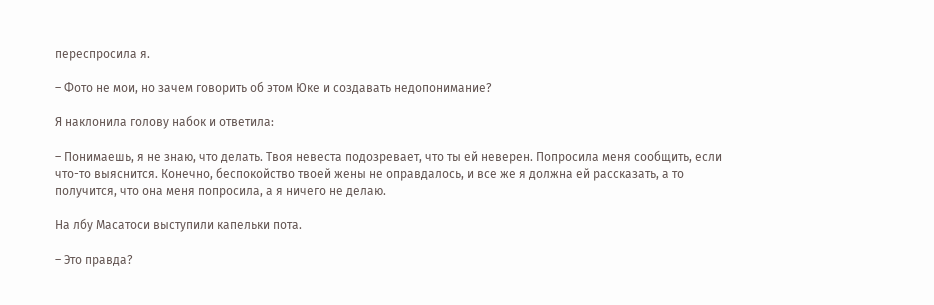переспросила я.

– Фото не мои, но зачем говорить об этом Юке и создавать недопонимание?

Я наклонила голову набок и ответила:

– Понимаешь, я не знаю, что делать. Твоя невеста подозревает, что ты ей неверен. Попросила меня сообщить, если что-то выяснится. Конечно, беспокойство твоей жены не оправдалось, и все же я должна ей рассказать, а то получится, что она меня попросила, а я ничего не делаю.

На лбу Масатоси выступили капельки пота.

– Это правда?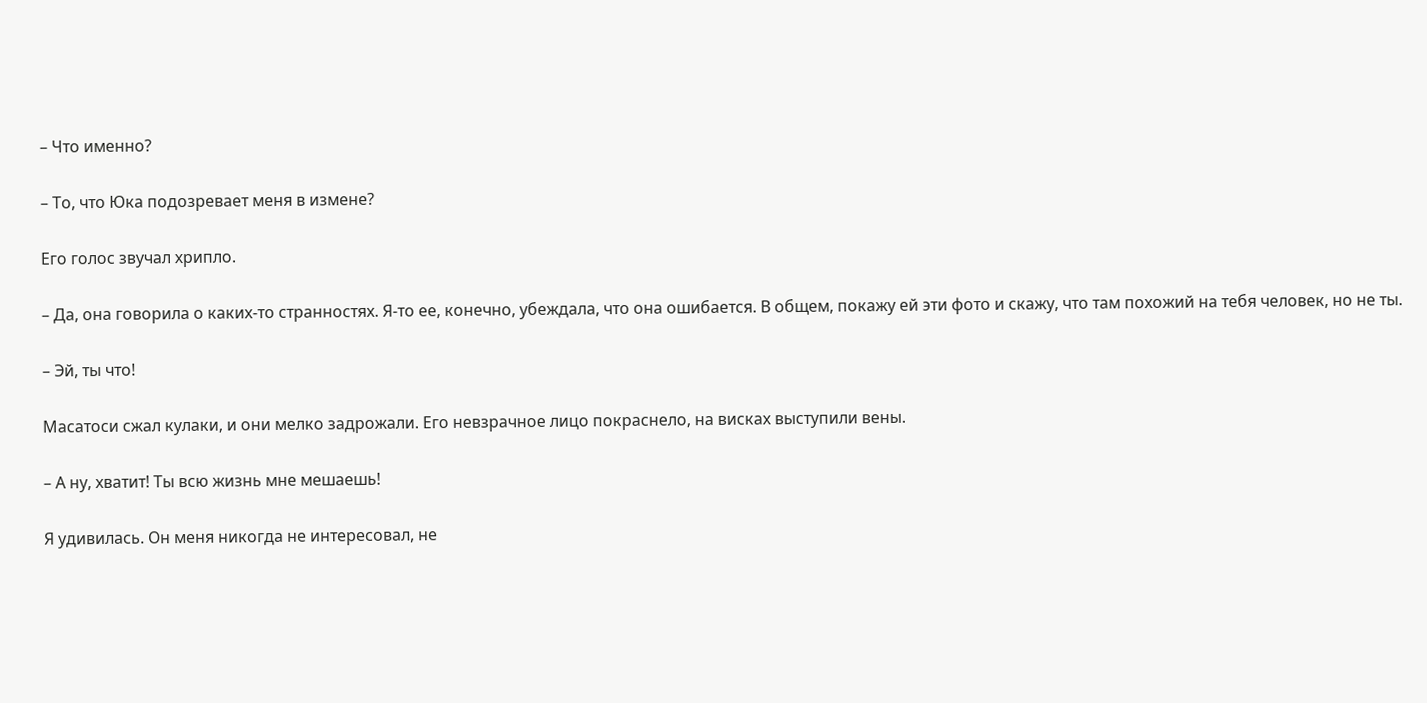– Что именно?

– То, что Юка подозревает меня в измене?

Его голос звучал хрипло.

– Да, она говорила о каких-то странностях. Я-то ее, конечно, убеждала, что она ошибается. В общем, покажу ей эти фото и скажу, что там похожий на тебя человек, но не ты.

– Эй, ты что!

Масатоси сжал кулаки, и они мелко задрожали. Его невзрачное лицо покраснело, на висках выступили вены.

– А ну, хватит! Ты всю жизнь мне мешаешь!

Я удивилась. Он меня никогда не интересовал, не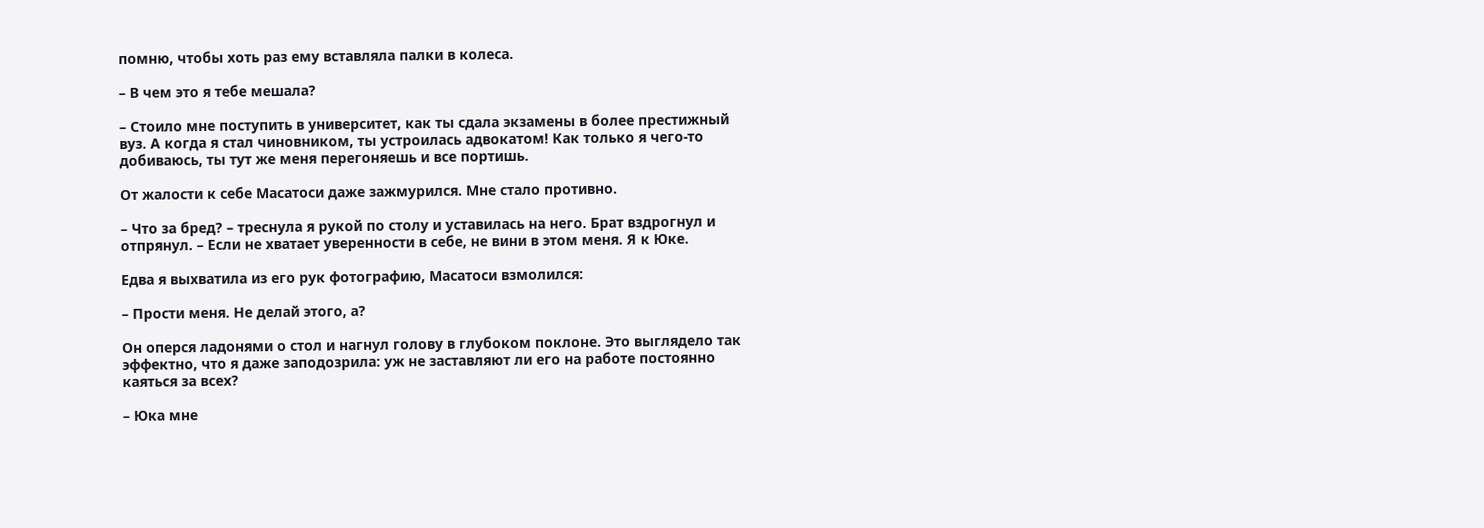помню, чтобы хоть раз ему вставляла палки в колеса.

– В чем это я тебе мешала?

– Стоило мне поступить в университет, как ты сдала экзамены в более престижный вуз. А когда я стал чиновником, ты устроилась адвокатом! Как только я чего-то добиваюсь, ты тут же меня перегоняешь и все портишь.

От жалости к себе Масатоси даже зажмурился. Мне стало противно.

– Что за бред? – треснула я рукой по столу и уставилась на него. Брат вздрогнул и отпрянул. – Если не хватает уверенности в себе, не вини в этом меня. Я к Юке.

Едва я выхватила из его рук фотографию, Масатоси взмолился:

– Прости меня. Не делай этого, а?

Он оперся ладонями о стол и нагнул голову в глубоком поклоне. Это выглядело так эффектно, что я даже заподозрила: уж не заставляют ли его на работе постоянно каяться за всех?

– Юка мне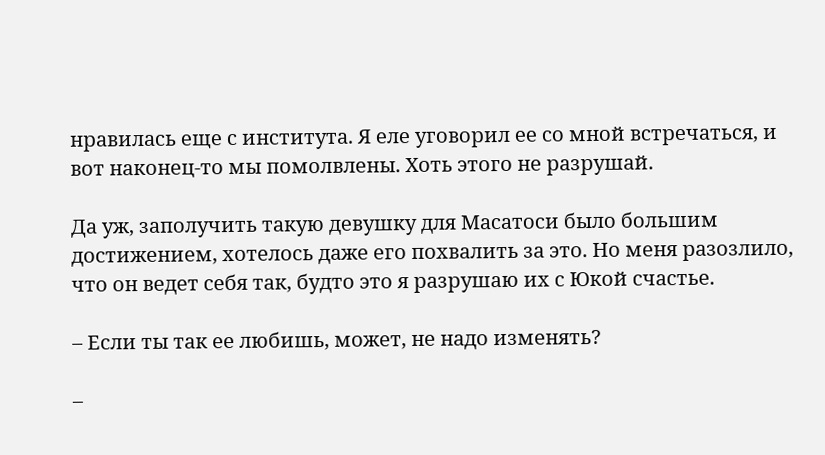нравилась еще с института. Я еле уговорил ее со мной встречаться, и вот наконец-то мы помолвлены. Хоть этого не разрушай.

Да уж, заполучить такую девушку для Масатоси было большим достижением, хотелось даже его похвалить за это. Но меня разозлило, что он ведет себя так, будто это я разрушаю их с Юкой счастье.

– Если ты так ее любишь, может, не надо изменять?

–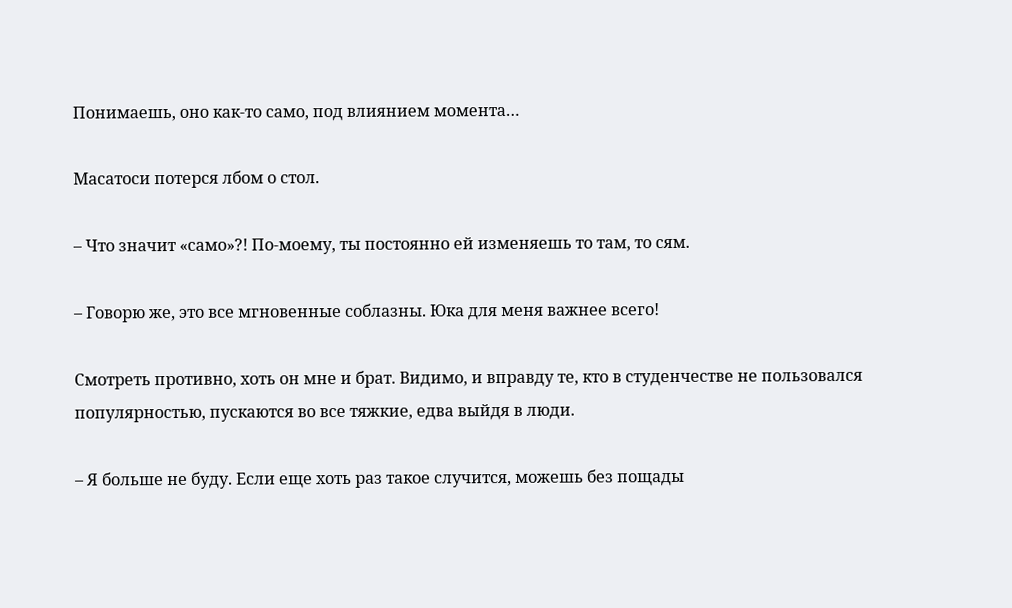Понимаешь, оно как-то само, под влиянием момента…

Масатоси потерся лбом о стол.

– Что значит «само»?! По-моему, ты постоянно ей изменяешь то там, то сям.

– Говорю же, это все мгновенные соблазны. Юка для меня важнее всего!

Смотреть противно, хоть он мне и брат. Видимо, и вправду те, кто в студенчестве не пользовался популярностью, пускаются во все тяжкие, едва выйдя в люди.

– Я больше не буду. Если еще хоть раз такое случится, можешь без пощады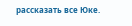рассказать все Юке.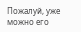Пожалуй, уже можно его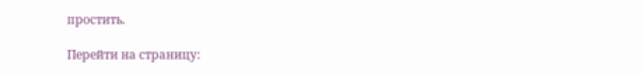простить.

Перейти на страницу: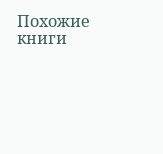Похожие книги